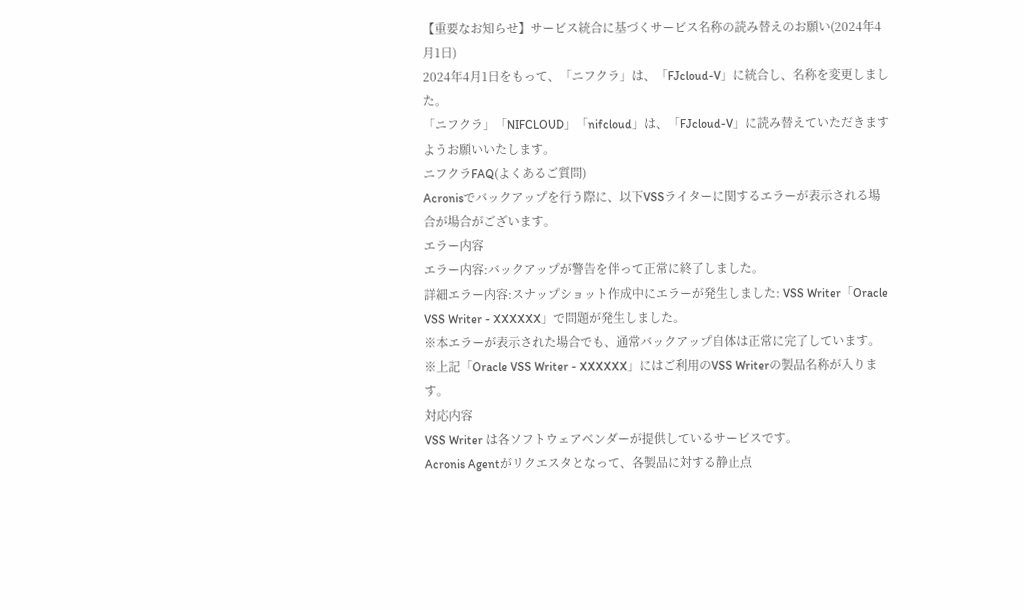【重要なお知らせ】サービス統合に基づくサービス名称の読み替えのお願い(2024年4月1日)
2024年4月1日をもって、「ニフクラ」は、「FJcloud-V」に統合し、名称を変更しました。
「ニフクラ」「NIFCLOUD」「nifcloud」は、「FJcloud-V」に読み替えていただきますようお願いいたします。
ニフクラFAQ(よくあるご質問)
Acronisでバックアップを行う際に、以下VSSライターに関するエラーが表示される場合が場合がございます。
エラー内容
エラー内容:バックアップが警告を伴って正常に終了しました。
詳細エラー内容:スナップショット作成中にエラーが発生しました: VSS Writer「Oracle VSS Writer - XXXXXX」で問題が発生しました。
※本エラーが表示された場合でも、通常バックアップ自体は正常に完了しています。
※上記「Oracle VSS Writer - XXXXXX」にはご利用のVSS Writerの製品名称が入ります。
対応内容
VSS Writer は各ソフトウェアベンダーが提供しているサービスです。
Acronis Agentがリクエスタとなって、各製品に対する静止点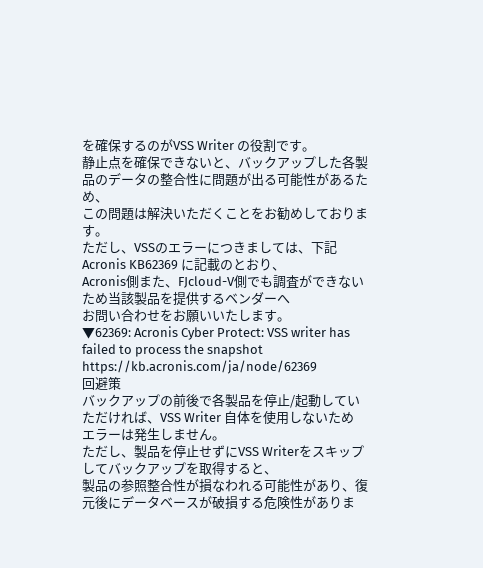を確保するのがVSS Writer の役割です。
静止点を確保できないと、バックアップした各製品のデータの整合性に問題が出る可能性があるため、
この問題は解決いただくことをお勧めしております。
ただし、VSSのエラーにつきましては、下記Acronis KB62369 に記載のとおり、
Acronis側また、FJcloud-V側でも調査ができないため当該製品を提供するベンダーへ
お問い合わせをお願いいたします。
▼62369: Acronis Cyber Protect: VSS writer has failed to process the snapshot
https://kb.acronis.com/ja/node/62369
回避策
バックアップの前後で各製品を停止/起動していただければ、VSS Writer 自体を使用しないため
エラーは発生しません。
ただし、製品を停止せずにVSS Writerをスキップしてバックアップを取得すると、
製品の参照整合性が損なわれる可能性があり、復元後にデータベースが破損する危険性がありま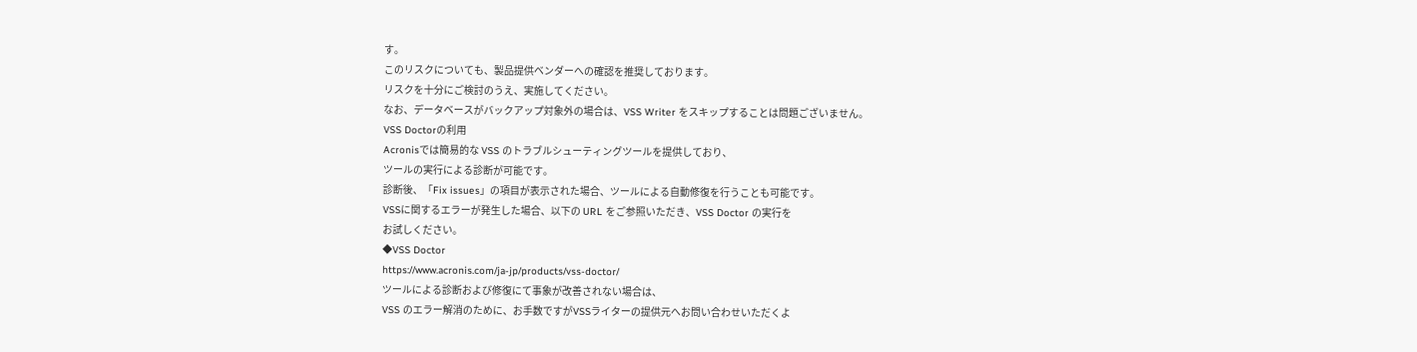す。
このリスクについても、製品提供ベンダーへの確認を推奨しております。
リスクを十分にご検討のうえ、実施してください。
なお、データベースがバックアップ対象外の場合は、VSS Writer をスキップすることは問題ございません。
VSS Doctorの利用
Acronisでは簡易的な VSS のトラブルシューティングツールを提供しており、
ツールの実行による診断が可能です。
診断後、「Fix issues」の項目が表示された場合、ツールによる自動修復を行うことも可能です。
VSSに関するエラーが発生した場合、以下の URL をご参照いただき、VSS Doctor の実行を
お試しください。
◆VSS Doctor
https://www.acronis.com/ja-jp/products/vss-doctor/
ツールによる診断および修復にて事象が改善されない場合は、
VSS のエラー解消のために、お手数ですがVSSライターの提供元へお問い合わせいただくよ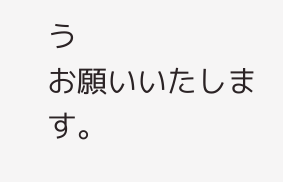う
お願いいたします。